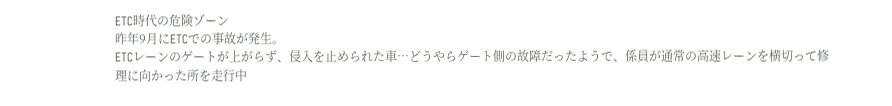ETC時代の危険ゾーン
昨年9月にETCでの事故が発生。
ETCレーンのゲートが上がらず、侵入を止められた車…どうやらゲート側の故障だったようで、係員が通常の高速レーンを横切って修理に向かった所を走行中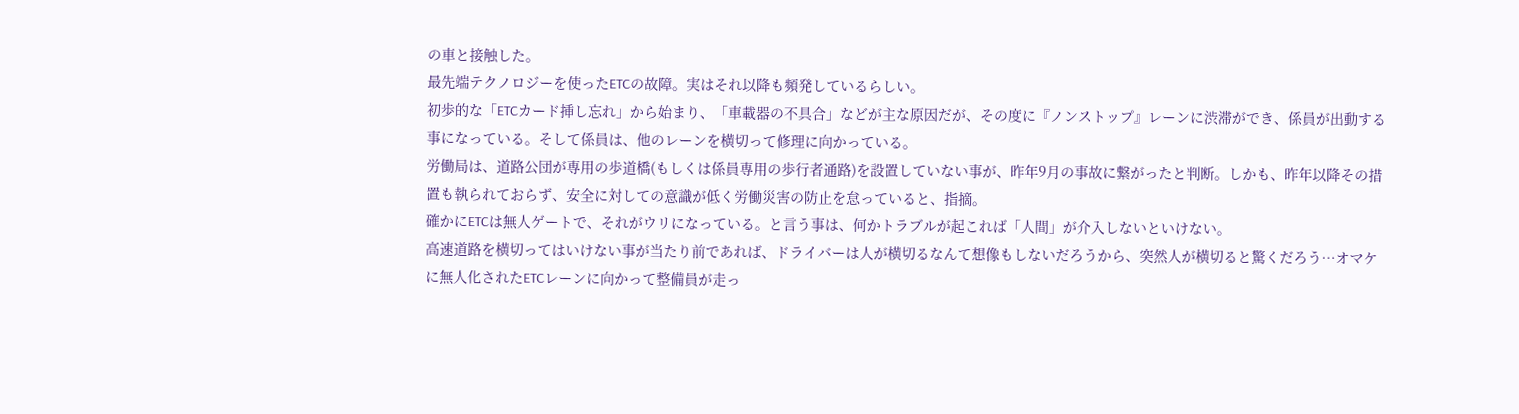の車と接触した。
最先端テクノロジーを使ったETCの故障。実はそれ以降も頻発しているらしい。
初歩的な「ETCカード挿し忘れ」から始まり、「車載器の不具合」などが主な原因だが、その度に『ノンストップ』レーンに渋滞ができ、係員が出動する事になっている。そして係員は、他のレーンを横切って修理に向かっている。
労働局は、道路公団が専用の歩道橋(もしくは係員専用の歩行者通路)を設置していない事が、昨年9月の事故に繋がったと判断。しかも、昨年以降その措置も執られておらず、安全に対しての意識が低く労働災害の防止を怠っていると、指摘。
確かにETCは無人ゲートで、それがウリになっている。と言う事は、何かトラブルが起これば「人間」が介入しないといけない。
高速道路を横切ってはいけない事が当たり前であれば、ドライバーは人が横切るなんて想像もしないだろうから、突然人が横切ると驚くだろう…オマケに無人化されたETCレーンに向かって整備員が走っ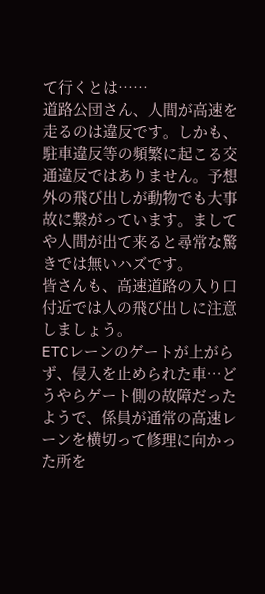て行くとは……
道路公団さん、人間が高速を走るのは違反です。しかも、駐車違反等の頻繁に起こる交通違反ではありません。予想外の飛び出しが動物でも大事故に繋がっています。ましてや人間が出て来ると尋常な驚きでは無いハズです。
皆さんも、高速道路の入り口付近では人の飛び出しに注意しましょう。
ETCレーンのゲートが上がらず、侵入を止められた車…どうやらゲート側の故障だったようで、係員が通常の高速レーンを横切って修理に向かった所を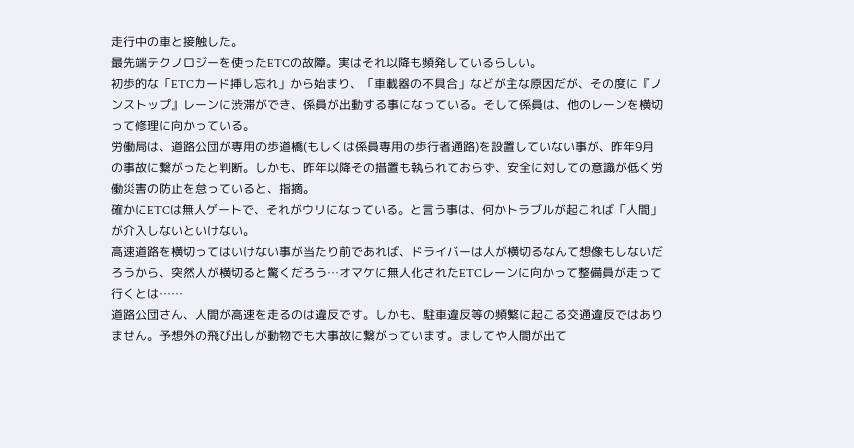走行中の車と接触した。
最先端テクノロジーを使ったETCの故障。実はそれ以降も頻発しているらしい。
初歩的な「ETCカード挿し忘れ」から始まり、「車載器の不具合」などが主な原因だが、その度に『ノンストップ』レーンに渋滞ができ、係員が出動する事になっている。そして係員は、他のレーンを横切って修理に向かっている。
労働局は、道路公団が専用の歩道橋(もしくは係員専用の歩行者通路)を設置していない事が、昨年9月の事故に繋がったと判断。しかも、昨年以降その措置も執られておらず、安全に対しての意識が低く労働災害の防止を怠っていると、指摘。
確かにETCは無人ゲートで、それがウリになっている。と言う事は、何かトラブルが起これば「人間」が介入しないといけない。
高速道路を横切ってはいけない事が当たり前であれば、ドライバーは人が横切るなんて想像もしないだろうから、突然人が横切ると驚くだろう…オマケに無人化されたETCレーンに向かって整備員が走って行くとは……
道路公団さん、人間が高速を走るのは違反です。しかも、駐車違反等の頻繁に起こる交通違反ではありません。予想外の飛び出しが動物でも大事故に繋がっています。ましてや人間が出て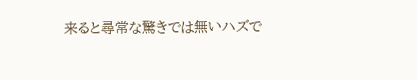来ると尋常な驚きでは無いハズで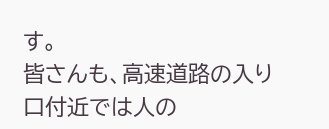す。
皆さんも、高速道路の入り口付近では人の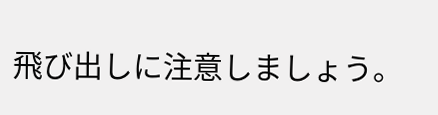飛び出しに注意しましょう。